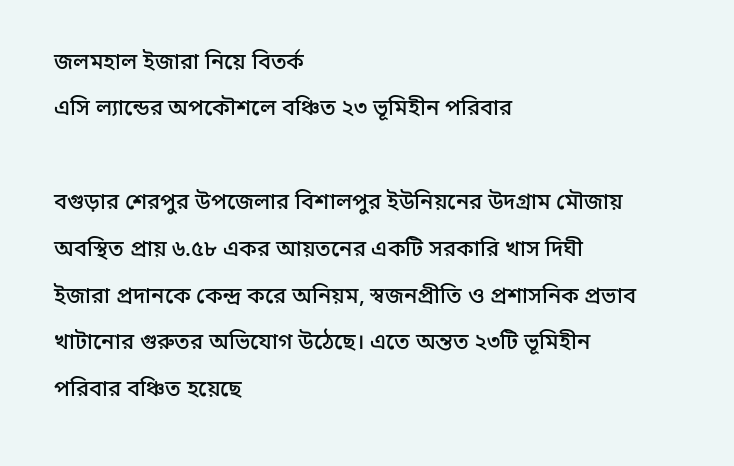জলমহাল ইজারা নিয়ে বিতর্ক
এসি ল্যান্ডের অপকৌশলে বঞ্চিত ২৩ ভূমিহীন পরিবার

বগুড়ার শেরপুর উপজেলার বিশালপুর ইউনিয়নের উদগ্রাম মৌজায় অবস্থিত প্রায় ৬.৫৮ একর আয়তনের একটি সরকারি খাস দিঘী ইজারা প্রদানকে কেন্দ্র করে অনিয়ম, স্বজনপ্রীতি ও প্রশাসনিক প্রভাব খাটানোর গুরুতর অভিযোগ উঠেছে। এতে অন্তত ২৩টি ভূমিহীন পরিবার বঞ্চিত হয়েছে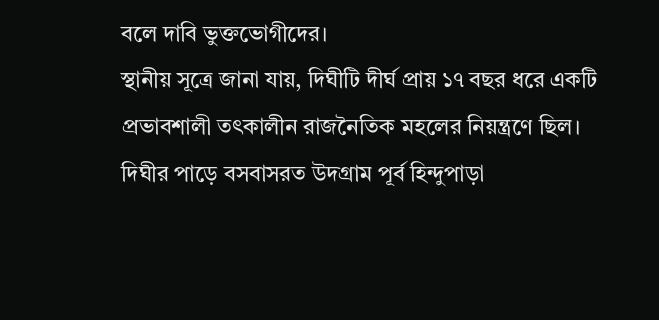বলে দাবি ভুক্তভোগীদের।
স্থানীয় সূত্রে জানা যায়, দিঘীটি দীর্ঘ প্রায় ১৭ বছর ধরে একটি প্রভাবশালী তৎকালীন রাজনৈতিক মহলের নিয়ন্ত্রণে ছিল। দিঘীর পাড়ে বসবাসরত উদগ্রাম পূর্ব হিন্দুপাড়া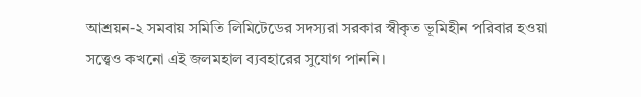আশ্রয়ন-২ সমবায় সমিতি লিমিটেডের সদস্যরা সরকার স্বীকৃত ভূমিহীন পরিবার হওয়া সত্ত্বেও কখনো এই জলমহাল ব্যবহারের সুযোগ পাননি।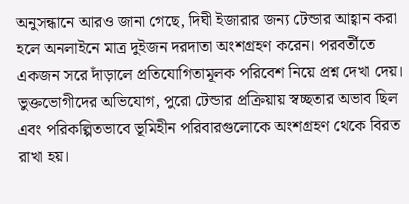অনুসন্ধানে আরও জানা গেছে, দিঘী ইজারার জন্য টেন্ডার আহ্বান করা হলে অনলাইনে মাত্র দুইজন দরদাতা অংশগ্রহণ করেন। পরবর্তীতে একজন সরে দাঁড়ালে প্রতিযোগিতামূলক পরিবেশ নিয়ে প্রশ্ন দেখা দেয়। ভুক্তভোগীদের অভিযোগ, পুরো টেন্ডার প্রক্রিয়ায় স্বচ্ছতার অভাব ছিল এবং পরিকল্পিতভাবে ভূমিহীন পরিবারগুলোকে অংশগ্রহণ থেকে বিরত রাখা হয়।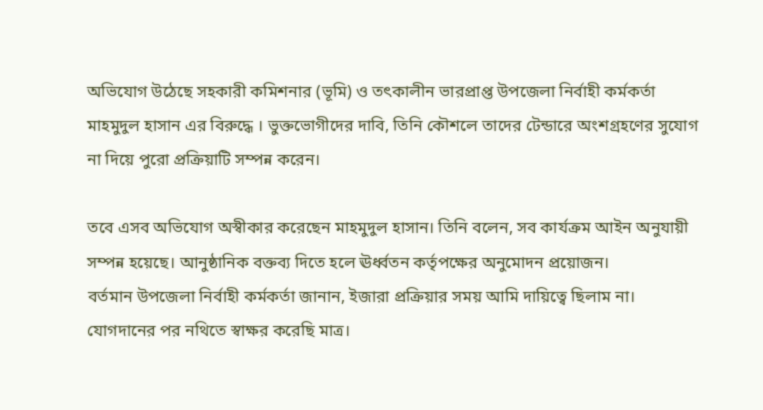অভিযোগ উঠেছে সহকারী কমিশনার (ভূমি) ও তৎকালীন ভারপ্রাপ্ত উপজেলা নির্বাহী কর্মকর্তা মাহমুদুল হাসান এর বিরুদ্ধে । ভুক্তভোগীদের দাবি, তিনি কৌশলে তাদের টেন্ডারে অংশগ্রহণের সুযোগ না দিয়ে পুরো প্রক্রিয়াটি সম্পন্ন করেন।

তবে এসব অভিযোগ অস্বীকার করেছেন মাহমুদুল হাসান। তিনি বলেন, সব কার্যক্রম আইন অনুযায়ী সম্পন্ন হয়েছে। আনুষ্ঠানিক বক্তব্য দিতে হলে ঊর্ধ্বতন কর্তৃপক্ষের অনুমোদন প্রয়োজন।
বর্তমান উপজেলা নির্বাহী কর্মকর্তা জানান, ইজারা প্রক্রিয়ার সময় আমি দায়িত্বে ছিলাম না। যোগদানের পর নথিতে স্বাক্ষর করেছি মাত্র।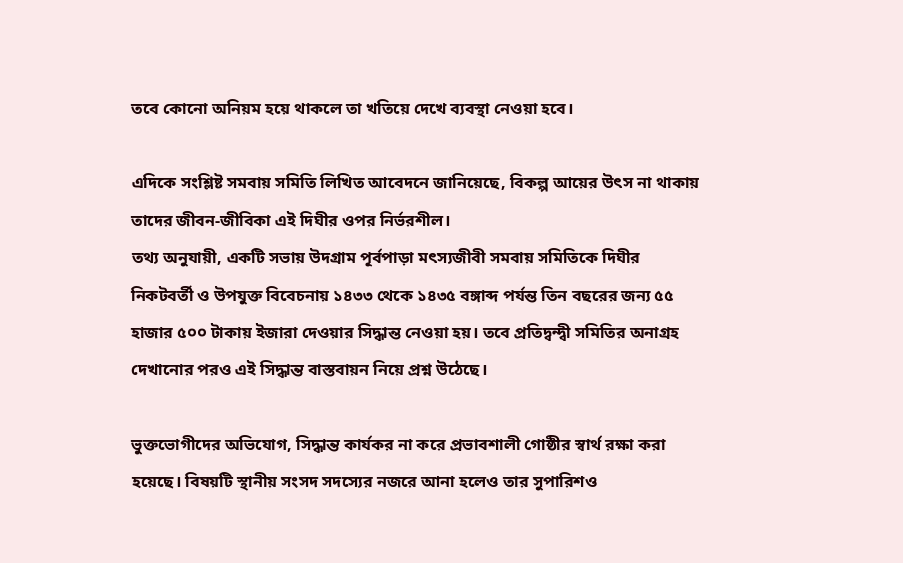তবে কোনো অনিয়ম হয়ে থাকলে তা খতিয়ে দেখে ব্যবস্থা নেওয়া হবে।

এদিকে সংশ্লিষ্ট সমবায় সমিতি লিখিত আবেদনে জানিয়েছে, বিকল্প আয়ের উৎস না থাকায় তাদের জীবন-জীবিকা এই দিঘীর ওপর নির্ভরশীল।
তথ্য অনুযায়ী, একটি সভায় উদগ্রাম পূর্বপাড়া মৎস্যজীবী সমবায় সমিতিকে দিঘীর নিকটবর্তী ও উপযুক্ত বিবেচনায় ১৪৩৩ থেকে ১৪৩৫ বঙ্গাব্দ পর্যন্ত তিন বছরের জন্য ৫৫ হাজার ৫০০ টাকায় ইজারা দেওয়ার সিদ্ধান্ত নেওয়া হয়। তবে প্রতিদ্বন্দ্বী সমিতির অনাগ্রহ দেখানোর পরও এই সিদ্ধান্ত বাস্তবায়ন নিয়ে প্রশ্ন উঠেছে।

ভুক্তভোগীদের অভিযোগ, সিদ্ধান্ত কার্যকর না করে প্রভাবশালী গোষ্ঠীর স্বার্থ রক্ষা করা হয়েছে। বিষয়টি স্থানীয় সংসদ সদস্যের নজরে আনা হলেও তার সুপারিশও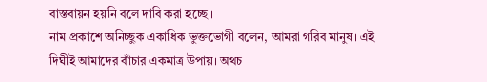বাস্তবায়ন হয়নি বলে দাবি করা হচ্ছে।
নাম প্রকাশে অনিচ্ছুক একাধিক ভুক্তভোগী বলেন, আমরা গরিব মানুষ। এই দিঘীই আমাদের বাঁচার একমাত্র উপায়। অথচ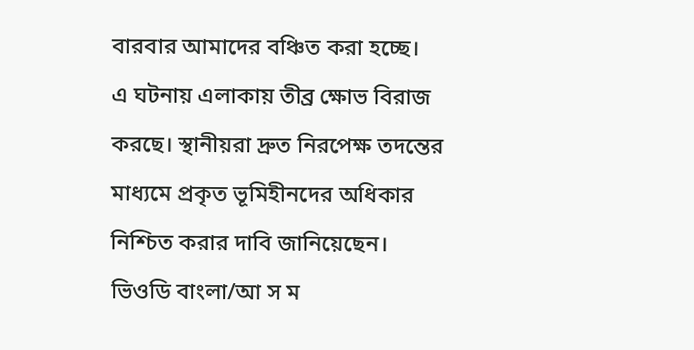বারবার আমাদের বঞ্চিত করা হচ্ছে।
এ ঘটনায় এলাকায় তীব্র ক্ষোভ বিরাজ করছে। স্থানীয়রা দ্রুত নিরপেক্ষ তদন্তের মাধ্যমে প্রকৃত ভূমিহীনদের অধিকার নিশ্চিত করার দাবি জানিয়েছেন।
ভিওডি বাংলা/আ স ম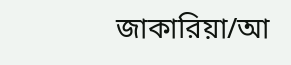জাকারিয়া/আ